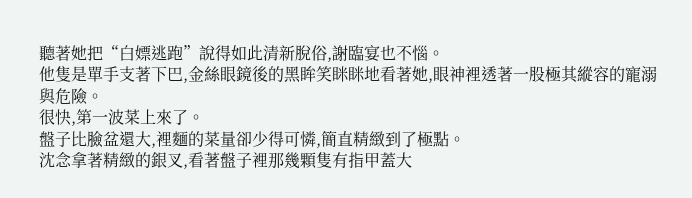聽著她把“白嫖逃跑”說得如此清新脫俗,謝臨宴也不惱。
他隻是單手支著下巴,金絲眼鏡後的黑眸笑眯眯地看著她,眼神裡透著一股極其縱容的寵溺與危險。
很快,第一波菜上來了。
盤子比臉盆還大,裡麵的菜量卻少得可憐,簡直精緻到了極點。
沈念拿著精緻的銀叉,看著盤子裡那幾顆隻有指甲蓋大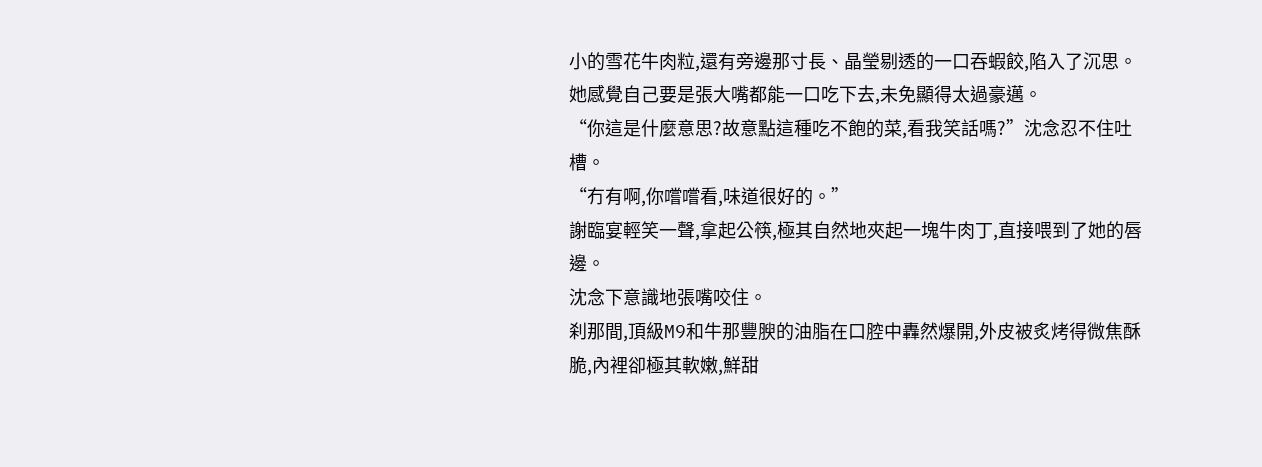小的雪花牛肉粒,還有旁邊那寸長、晶瑩剔透的一口吞蝦餃,陷入了沉思。
她感覺自己要是張大嘴都能一口吃下去,未免顯得太過豪邁。
“你這是什麼意思?故意點這種吃不飽的菜,看我笑話嗎?”沈念忍不住吐槽。
“冇有啊,你嚐嚐看,味道很好的。”
謝臨宴輕笑一聲,拿起公筷,極其自然地夾起一塊牛肉丁,直接喂到了她的唇邊。
沈念下意識地張嘴咬住。
刹那間,頂級M9和牛那豐腴的油脂在口腔中轟然爆開,外皮被炙烤得微焦酥脆,內裡卻極其軟嫩,鮮甜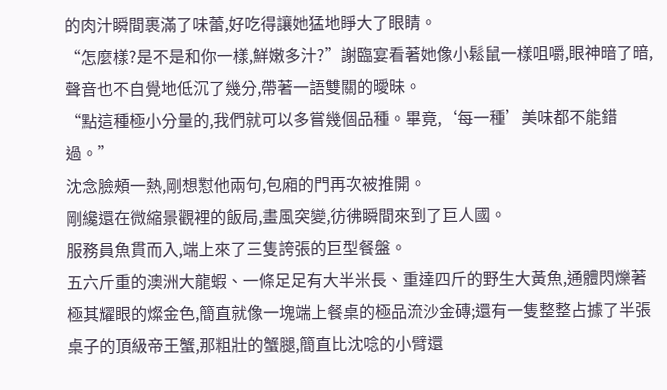的肉汁瞬間裹滿了味蕾,好吃得讓她猛地睜大了眼睛。
“怎麼樣?是不是和你一樣,鮮嫩多汁?”謝臨宴看著她像小鬆鼠一樣咀嚼,眼神暗了暗,聲音也不自覺地低沉了幾分,帶著一語雙關的曖昧。
“點這種極小分量的,我們就可以多嘗幾個品種。畢竟,‘每一種’美味都不能錯過。”
沈念臉頰一熱,剛想懟他兩句,包廂的門再次被推開。
剛纔還在微縮景觀裡的飯局,畫風突變,彷彿瞬間來到了巨人國。
服務員魚貫而入,端上來了三隻誇張的巨型餐盤。
五六斤重的澳洲大龍蝦、一條足足有大半米長、重達四斤的野生大黃魚,通體閃爍著極其耀眼的燦金色,簡直就像一塊端上餐桌的極品流沙金磚;還有一隻整整占據了半張桌子的頂級帝王蟹,那粗壯的蟹腿,簡直比沈唸的小臂還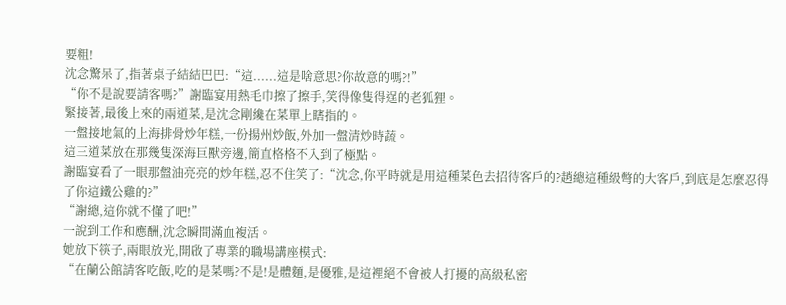要粗!
沈念驚呆了,指著桌子結結巴巴:“這......這是啥意思?你故意的嗎?!”
“你不是說要請客嗎?”謝臨宴用熱毛巾擦了擦手,笑得像隻得逞的老狐狸。
緊接著,最後上來的兩道菜,是沈念剛纔在菜單上瞎指的。
一盤接地氣的上海排骨炒年糕,一份揚州炒飯,外加一盤清炒時蔬。
這三道菜放在那幾隻深海巨獸旁邊,簡直格格不入到了極點。
謝臨宴看了一眼那盤油亮亮的炒年糕,忍不住笑了:“沈念,你平時就是用這種菜色去招待客戶的?趙總這種級彆的大客戶,到底是怎麼忍得了你這鐵公雞的?”
“謝總,這你就不懂了吧!”
一說到工作和應酬,沈念瞬間滿血複活。
她放下筷子,兩眼放光,開啟了專業的職場講座模式:
“在蘭公館請客吃飯,吃的是菜嗎?不是!是體麵,是優雅,是這裡絕不會被人打擾的高級私密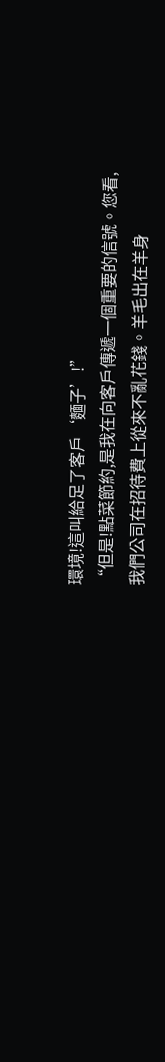環境!這叫給足了客戶‘麵子’!”
“但是!點菜節約,是我在向客戶傳遞一個重要的信號。您看,我們公司在招待費上從來不亂花錢。羊毛出在羊身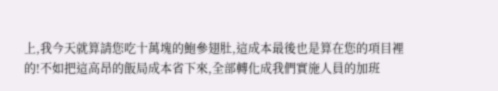上,我今天就算請您吃十萬塊的鮑參翅肚,這成本最後也是算在您的項目裡的!不如把這高昂的飯局成本省下來,全部轉化成我們實施人員的加班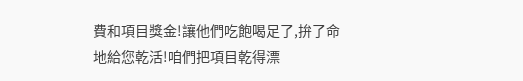費和項目獎金!讓他們吃飽喝足了,拚了命地給您乾活!咱們把項目乾得漂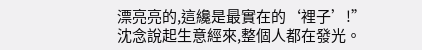漂亮亮的,這纔是最實在的‘裡子’!”
沈念說起生意經來,整個人都在發光。